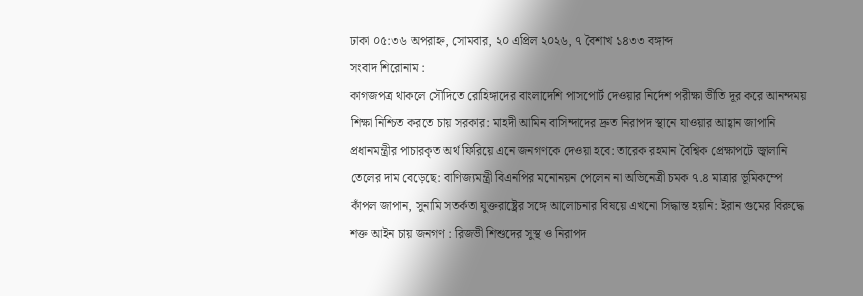ঢাকা ০৫:৩৬ অপরাহ্ন, সোমবার, ২০ এপ্রিল ২০২৬, ৭ বৈশাখ ১৪৩৩ বঙ্গাব্দ
সংবাদ শিরোনাম :
কাগজপত্র থাকলে সৌদিতে রোহিঙ্গাদের বাংলাদেশি পাসপোর্ট দেওয়ার নির্দেশ পরীক্ষা ভীতি দূর করে আনন্দময় শিক্ষা নিশ্চিত করতে চায় সরকার: মাহদী আমিন বাসিন্দাদের দ্রুত নিরাপদ স্থানে যাওয়ার আহ্বান জাপানি প্রধানমন্ত্রীর পাচারকৃত অর্থ ফিরিয়ে এনে জনগণকে দেওয়া হবে: তারেক রহমান বৈশ্বিক প্রেক্ষাপটে জ্বালানি তেলের দাম বেড়েছে: বাণিজ্যমন্ত্রী বিএনপির মনোনয়ন পেলেন না অভিনেত্রী চমক ৭.৪ মাত্রার ভূমিকম্পে কাঁপল জাপান, সুনামি সতর্কতা যুক্তরাষ্ট্রের সঙ্গে আলোচনার বিষয়ে এখনো সিদ্ধান্ত হয়নি: ইরান গুমের বিরুদ্ধে শক্ত আইন চায় জনগণ : রিজভী শিশুদের সুস্থ ও নিরাপদ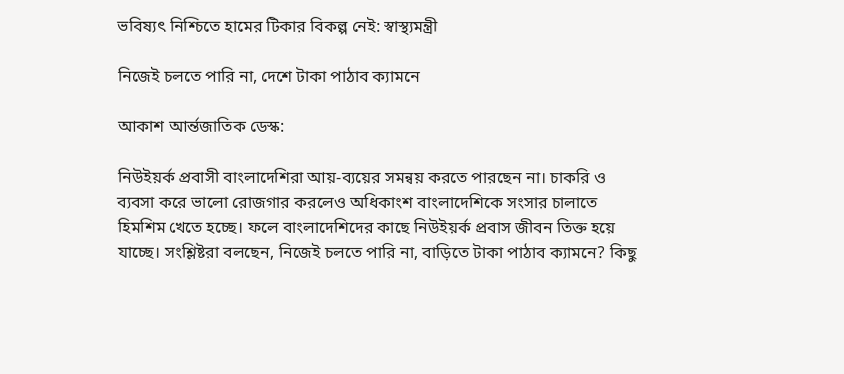ভবিষ্যৎ নিশ্চিতে হামের টিকার বিকল্প নেই: স্বাস্থ্যমন্ত্রী

নিজেই চলতে পারি না, দেশে টাকা পাঠাব ক্যামনে

আকাশ আর্ন্তজাতিক ডেস্ক:

নিউইয়র্ক প্রবাসী বাংলাদেশিরা আয়-ব্যয়ের সমন্বয় করতে পারছেন না। চাকরি ও ব্যবসা করে ভালো রোজগার করলেও অধিকাংশ বাংলাদেশিকে সংসার চালাতে হিমশিম খেতে হচ্ছে। ফলে বাংলাদেশিদের কাছে নিউইয়র্ক প্রবাস জীবন তিক্ত হয়ে যাচ্ছে। সংশ্লিষ্টরা বলছেন, নিজেই চলতে পারি না, বাড়িতে টাকা পাঠাব ক্যামনে? কিছু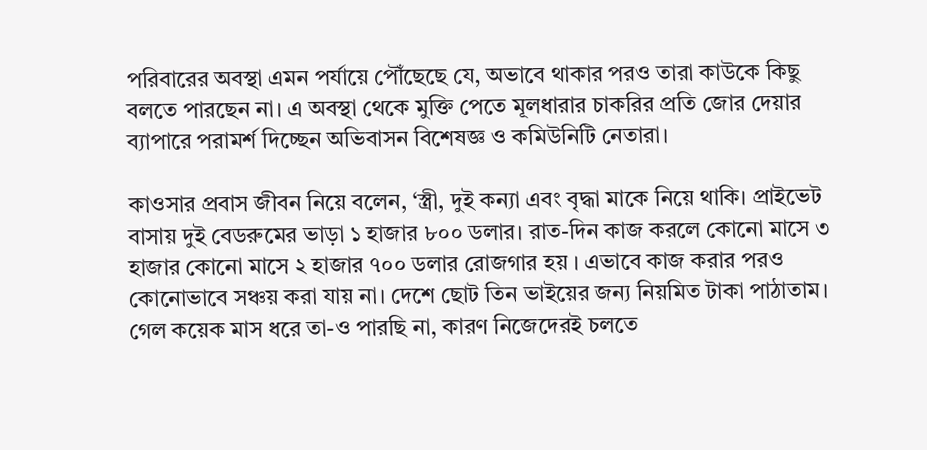পরিবারের অবস্থা এমন পর্যায়ে পৌঁছেছে যে, অভাবে থাকার পরও তারা কাউকে কিছু বলতে পারছেন না। এ অবস্থা থেকে মুক্তি পেতে মূলধারার চাকরির প্রতি জোর দেয়ার ব্যাপারে পরামর্শ দিচ্ছেন অভিবাসন বিশেষজ্ঞ ও কমিউনিটি নেতারা।

কাওসার প্রবাস জীবন নিয়ে বলেন, ‘স্ত্রী, দুই কন্যা এবং বৃদ্ধা মাকে নিয়ে থাকি। প্রাইভেট বাসায় দুই বেডরুমের ভাড়া ১ হাজার ৮০০ ডলার। রাত-দিন কাজ করলে কোনো মাসে ৩ হাজার কোনো মাসে ২ হাজার ৭০০ ডলার রোজগার হয় । এভাবে কাজ করার পরও কোনোভাবে সঞ্চয় করা যায় না। দেশে ছোট তিন ভাইয়ের জন্য নিয়মিত টাকা পাঠাতাম। গেল কয়েক মাস ধরে তা-ও পারছি না, কারণ নিজেদেরই চলতে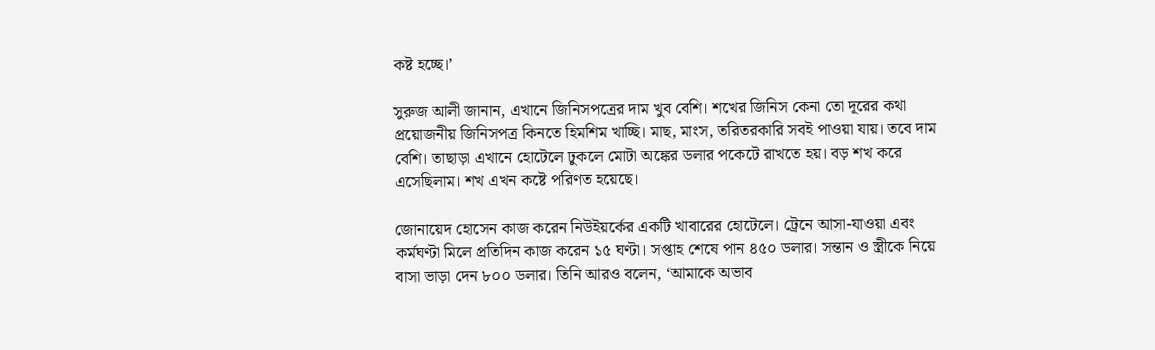কষ্ট হচ্ছে।’

সুরুজ আলী জানান, এখানে জিনিসপত্রের দাম খুব বেশি। শখের জিনিস কেনা তো দূরের কথা প্রয়োজনীয় জিনিসপত্র কিনতে হিমশিম খাচ্ছি। মাছ, মাংস, তরিতরকারি সবই পাওয়া যায়। তবে দাম বেশি। তাছাড়া এখানে হোটেলে ঢুকলে মোটা অঙ্কের ডলার পকেটে রাখতে হয়। বড় শখ করে এসেছিলাম। শখ এখন কষ্টে পরিণত হয়েছে।

জোনায়েদ হোসেন কাজ করেন নিউইয়র্কের একটি খাবারের হোটেলে। ট্রেনে আসা-যাওয়া এবং কর্মঘণ্টা মিলে প্রতিদিন কাজ করেন ১৫ ঘণ্টা। সপ্তাহ শেষে পান ৪৫০ ডলার। সন্তান ও স্ত্রীকে নিয়ে বাসা ভাড়া দেন ৮০০ ডলার। তিনি আরও বলেন, ‘আমাকে অভাব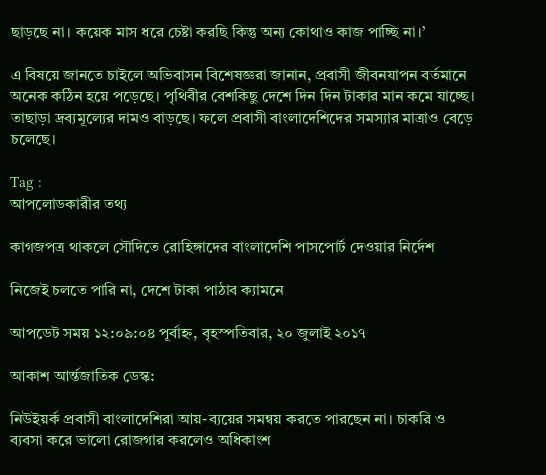ছাড়ছে না। কয়েক মাস ধরে চেষ্টা করছি কিন্তু অন্য কোথাও কাজ পাচ্ছি না।’

এ বিষয়ে জানতে চাইলে অভিবাসন বিশেষজ্ঞরা জানান, প্রবাসী জীবনযাপন বর্তমানে অনেক কঠিন হয়ে পড়েছে। পৃথিবীর বেশকিছু দেশে দিন দিন টাকার মান কমে যাচ্ছে। তাছাড়া দ্রব্যমূল্যের দামও বাড়ছে। ফলে প্রবাসী বাংলাদেশিদের সমস্যার মাত্রাও বেড়ে চলেছে।

Tag :
আপলোডকারীর তথ্য

কাগজপত্র থাকলে সৌদিতে রোহিঙ্গাদের বাংলাদেশি পাসপোর্ট দেওয়ার নির্দেশ

নিজেই চলতে পারি না, দেশে টাকা পাঠাব ক্যামনে

আপডেট সময় ১২:০৯:০৪ পূর্বাহ্ন, বৃহস্পতিবার, ২০ জুলাই ২০১৭

আকাশ আর্ন্তজাতিক ডেস্ক:

নিউইয়র্ক প্রবাসী বাংলাদেশিরা আয়-ব্যয়ের সমন্বয় করতে পারছেন না। চাকরি ও ব্যবসা করে ভালো রোজগার করলেও অধিকাংশ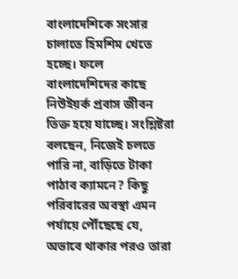বাংলাদেশিকে সংসার চালাতে হিমশিম খেতে হচ্ছে। ফলে বাংলাদেশিদের কাছে নিউইয়র্ক প্রবাস জীবন তিক্ত হয়ে যাচ্ছে। সংশ্লিষ্টরা বলছেন, নিজেই চলতে পারি না, বাড়িতে টাকা পাঠাব ক্যামনে? কিছু পরিবারের অবস্থা এমন পর্যায়ে পৌঁছেছে যে, অভাবে থাকার পরও তারা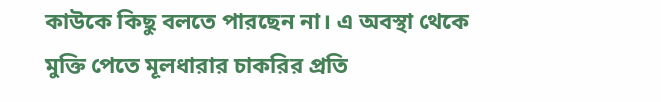কাউকে কিছু বলতে পারছেন না। এ অবস্থা থেকে মুক্তি পেতে মূলধারার চাকরির প্রতি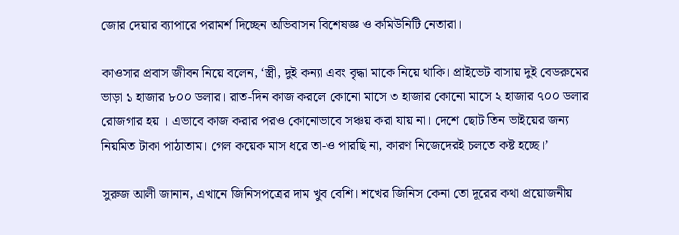জোর দেয়ার ব্যাপারে পরামর্শ দিচ্ছেন অভিবাসন বিশেষজ্ঞ ও কমিউনিটি নেতারা।

কাওসার প্রবাস জীবন নিয়ে বলেন, ‘স্ত্রী, দুই কন্যা এবং বৃদ্ধা মাকে নিয়ে থাকি। প্রাইভেট বাসায় দুই বেডরুমের ভাড়া ১ হাজার ৮০০ ডলার। রাত-দিন কাজ করলে কোনো মাসে ৩ হাজার কোনো মাসে ২ হাজার ৭০০ ডলার রোজগার হয় । এভাবে কাজ করার পরও কোনোভাবে সঞ্চয় করা যায় না। দেশে ছোট তিন ভাইয়ের জন্য নিয়মিত টাকা পাঠাতাম। গেল কয়েক মাস ধরে তা-ও পারছি না, কারণ নিজেদেরই চলতে কষ্ট হচ্ছে।’

সুরুজ আলী জানান, এখানে জিনিসপত্রের দাম খুব বেশি। শখের জিনিস কেনা তো দূরের কথা প্রয়োজনীয়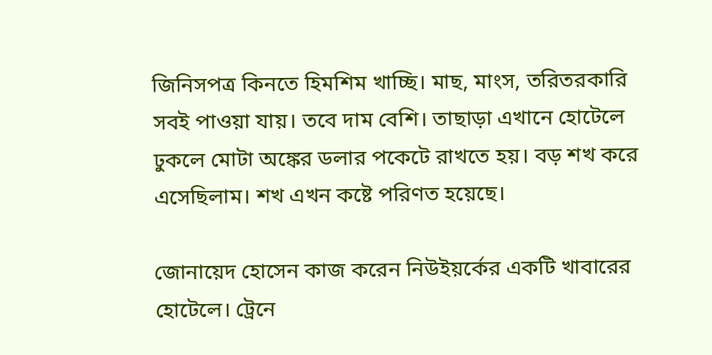জিনিসপত্র কিনতে হিমশিম খাচ্ছি। মাছ, মাংস, তরিতরকারি সবই পাওয়া যায়। তবে দাম বেশি। তাছাড়া এখানে হোটেলে ঢুকলে মোটা অঙ্কের ডলার পকেটে রাখতে হয়। বড় শখ করে এসেছিলাম। শখ এখন কষ্টে পরিণত হয়েছে।

জোনায়েদ হোসেন কাজ করেন নিউইয়র্কের একটি খাবারের হোটেলে। ট্রেনে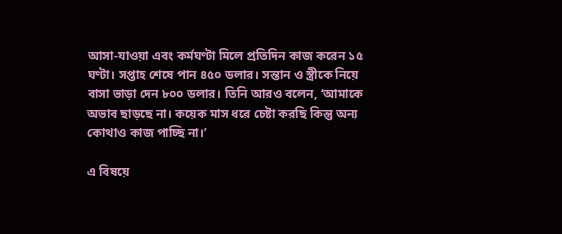আসা-যাওয়া এবং কর্মঘণ্টা মিলে প্রতিদিন কাজ করেন ১৫ ঘণ্টা। সপ্তাহ শেষে পান ৪৫০ ডলার। সন্তান ও স্ত্রীকে নিয়ে বাসা ভাড়া দেন ৮০০ ডলার। তিনি আরও বলেন, ‘আমাকে অভাব ছাড়ছে না। কয়েক মাস ধরে চেষ্টা করছি কিন্তু অন্য কোথাও কাজ পাচ্ছি না।’

এ বিষয়ে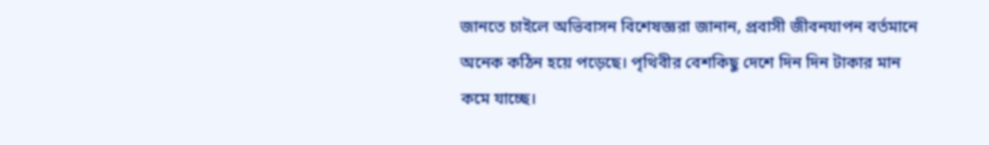জানতে চাইলে অভিবাসন বিশেষজ্ঞরা জানান, প্রবাসী জীবনযাপন বর্তমানে অনেক কঠিন হয়ে পড়েছে। পৃথিবীর বেশকিছু দেশে দিন দিন টাকার মান কমে যাচ্ছে।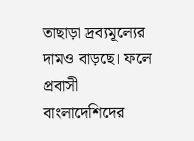তাছাড়া দ্রব্যমূল্যের দামও বাড়ছে। ফলে প্রবাসী বাংলাদেশিদের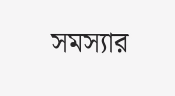সমস্যার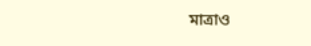মাত্রাও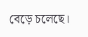বেড়ে চলেছে।